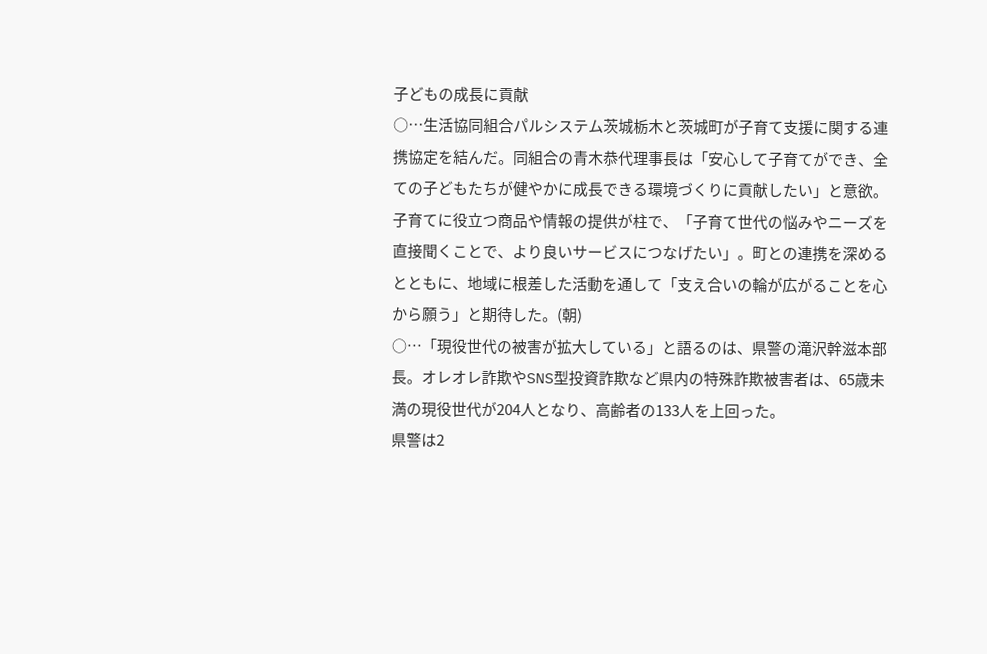子どもの成長に貢献
○…生活協同組合パルシステム茨城栃木と茨城町が子育て支援に関する連携協定を結んだ。同組合の青木恭代理事長は「安心して子育てができ、全ての子どもたちが健やかに成長できる環境づくりに貢献したい」と意欲。
子育てに役立つ商品や情報の提供が柱で、「子育て世代の悩みやニーズを直接聞くことで、より良いサービスにつなげたい」。町との連携を深めるとともに、地域に根差した活動を通して「支え合いの輪が広がることを心から願う」と期待した。(朝)
○…「現役世代の被害が拡大している」と語るのは、県警の滝沢幹滋本部長。オレオレ詐欺やSNS型投資詐欺など県内の特殊詐欺被害者は、65歳未満の現役世代が204人となり、高齢者の133人を上回った。
県警は2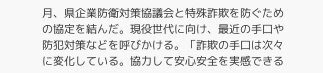月、県企業防衛対策協議会と特殊詐欺を防ぐための協定を結んだ。現役世代に向け、最近の手口や防犯対策などを呼びかける。「詐欺の手口は次々に変化している。協力して安心安全を実感できる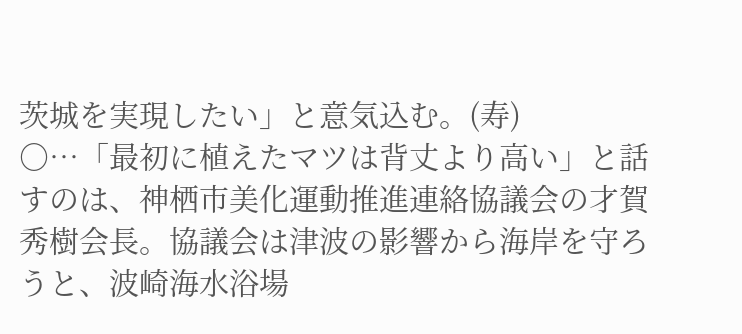茨城を実現したい」と意気込む。(寿)
○…「最初に植えたマツは背丈より高い」と話すのは、神栖市美化運動推進連絡協議会の才賀秀樹会長。協議会は津波の影響から海岸を守ろうと、波崎海水浴場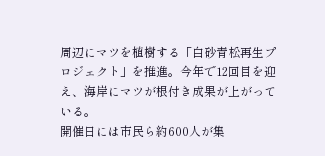周辺にマツを植樹する「白砂青松再生プロジェクト」を推進。今年で12回目を迎え、海岸にマツが根付き成果が上がっている。
開催日には市民ら約600人が集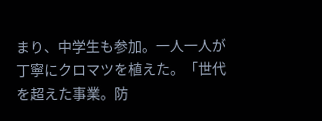まり、中学生も参加。一人一人が丁寧にクロマツを植えた。「世代を超えた事業。防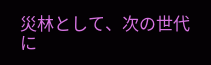災林として、次の世代に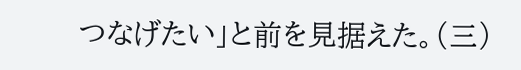つなげたい」と前を見据えた。(三)